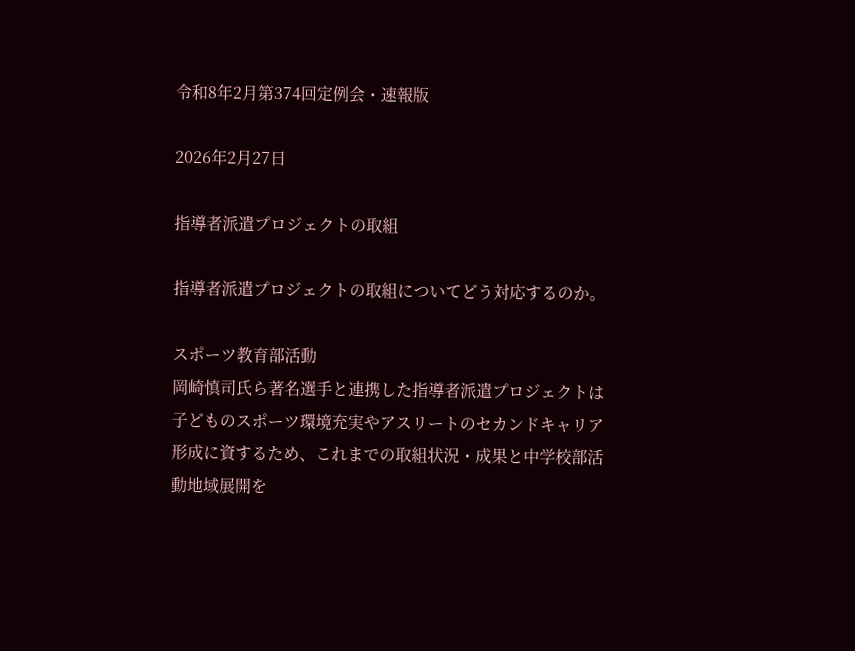令和8年2月第374回定例会・速報版

2026年2月27日

指導者派遣プロジェクトの取組

指導者派遣プロジェクトの取組についてどう対応するのか。

スポーツ教育部活動
岡崎慎司氏ら著名選手と連携した指導者派遣プロジェクトは子どものスポーツ環境充実やアスリートのセカンドキャリア形成に資するため、これまでの取組状況・成果と中学校部活動地域展開を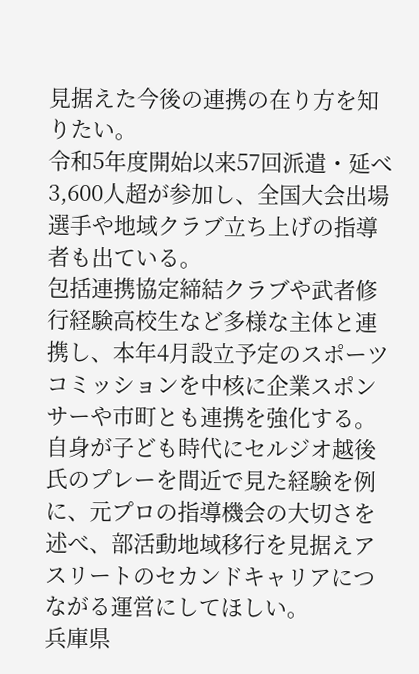見据えた今後の連携の在り方を知りたい。
令和5年度開始以来57回派遣・延べ3,600人超が参加し、全国大会出場選手や地域クラブ立ち上げの指導者も出ている。
包括連携協定締結クラブや武者修行経験高校生など多様な主体と連携し、本年4月設立予定のスポーツコミッションを中核に企業スポンサーや市町とも連携を強化する。
自身が子ども時代にセルジオ越後氏のプレーを間近で見た経験を例に、元プロの指導機会の大切さを述べ、部活動地域移行を見据えアスリートのセカンドキャリアにつながる運営にしてほしい。
兵庫県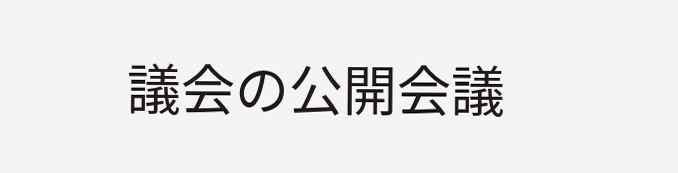議会の公開会議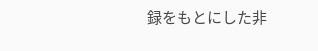録をもとにした非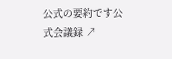公式の要約です公式会議録 ↗